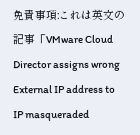免責事項:これは英文の記事「VMware Cloud Director assigns wrong External IP address to IP masqueraded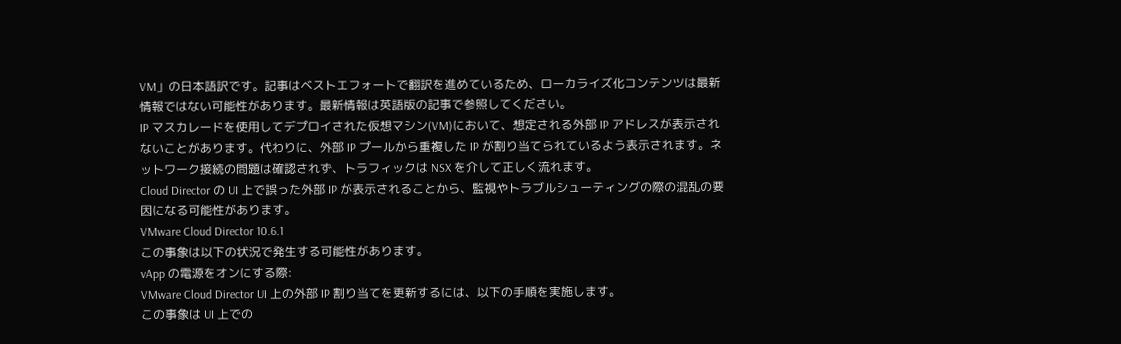VM」の日本語訳です。記事はベストエフォートで翻訳を進めているため、ローカライズ化コンテンツは最新情報ではない可能性があります。最新情報は英語版の記事で参照してください。
IP マスカレードを使用してデプロイされた仮想マシン(VM)において、想定される外部 IP アドレスが表示されないことがあります。代わりに、外部 IP プールから重複した IP が割り当てられているよう表示されます。ネットワーク接続の問題は確認されず、トラフィックは NSX を介して正しく流れます。
Cloud Director の UI 上で誤った外部 IP が表示されることから、監視やトラブルシューティングの際の混乱の要因になる可能性があります。
VMware Cloud Director 10.6.1
この事象は以下の状況で発生する可能性があります。
vApp の電源をオンにする際:
VMware Cloud Director UI 上の外部 IP 割り当てを更新するには、以下の手順を実施します。
この事象は UI 上での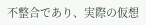不整合であり、実際の仮想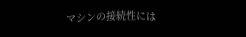マシンの接続性には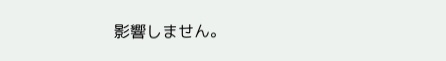影響しません。